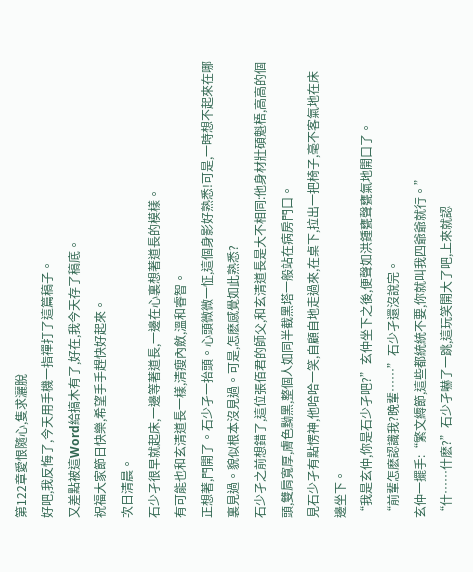第122章愛恨隨心,隻求灑脫
好吧,我反悔了,今天用手機一指禪打了這篇稿子。
又差點被這Word給搞木有了,好在,我今天存了稿底。
祝福大家節日快樂,希望手手趕快好起來。
次日清晨。
石少孑很早就起床,一邊等著道長,一邊在心裏想著道長的模樣。
有可能也和玄清道長一樣,清瘦內斂,溫和睿智。
正想著,門開了。石少孑一抬頭。心頭微微一怔,這個身影好熟悉!可是,一時想不起來在哪裏見過。貌似根本沒見過。可是,怎麽感覺如此熟悉?
石少孑之前想錯了,這位張佰君的師父,和玄清道長是大不相同:他身材壯碩魁梧,高高的個頭,雙肩寬厚,膚色黝黑,整個人如同半截黑塔一般站在病房門口。
見石少孑有點愣神,他哈哈一笑,自顧自地走過來,在桌下,拉出一把椅子,毫不客氣地在床邊坐下。
“我是玄仲,你是石少孑吧?”玄仲坐下之後,便聲如洪鍾甕聲甕氣地開口了。
“前輩怎麽認識我?晚輩……”石少孑還沒說完。
玄仲一擺手:“繁文縟節,這些都統統不要,你就叫我四爺爺就行。”
“什……什麽?”石少孑嚇了一跳,這玩笑開大了吧,上來就認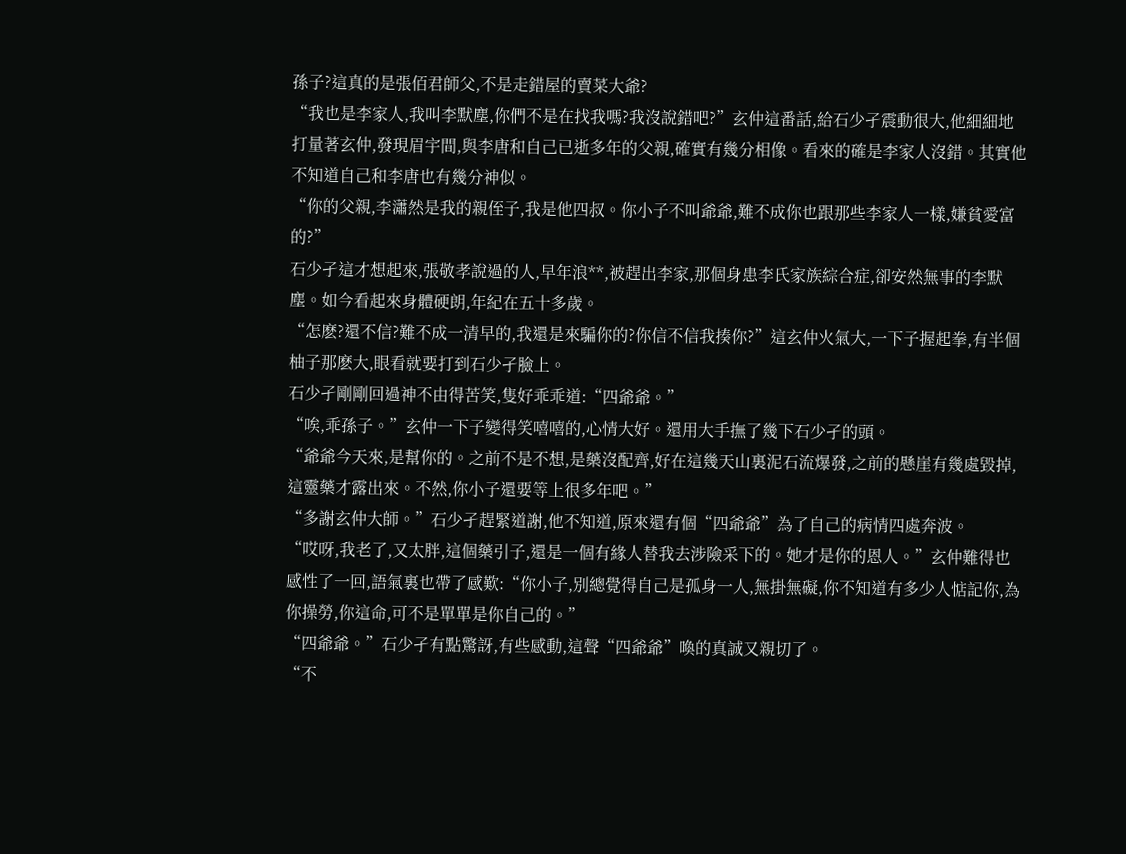孫子?這真的是張佰君師父,不是走錯屋的賣菜大爺?
“我也是李家人,我叫李默塵,你們不是在找我嗎?我沒說錯吧?”玄仲這番話,給石少孑震動很大,他細細地打量著玄仲,發現眉宇間,與李唐和自己已逝多年的父親,確實有幾分相像。看來的確是李家人沒錯。其實他不知道自己和李唐也有幾分神似。
“你的父親,李瀟然是我的親侄子,我是他四叔。你小子不叫爺爺,難不成你也跟那些李家人一樣,嫌貧愛富的?”
石少孑這才想起來,張敬孝說過的人,早年浪**,被趕出李家,那個身患李氏家族綜合症,卻安然無事的李默塵。如今看起來身體硬朗,年紀在五十多歲。
“怎麽?還不信?難不成一清早的,我還是來騙你的?你信不信我揍你?”這玄仲火氣大,一下子握起拳,有半個柚子那麽大,眼看就要打到石少孑臉上。
石少孑剛剛回過神不由得苦笑,隻好乖乖道:“四爺爺。”
“唉,乖孫子。”玄仲一下子變得笑嘻嘻的,心情大好。還用大手撫了幾下石少孑的頭。
“爺爺今天來,是幫你的。之前不是不想,是藥沒配齊,好在這幾天山裏泥石流爆發,之前的懸崖有幾處毀掉,這靈藥才露出來。不然,你小子還要等上很多年吧。”
“多謝玄仲大師。”石少孑趕緊道謝,他不知道,原來還有個“四爺爺”為了自己的病情四處奔波。
“哎呀,我老了,又太胖,這個藥引子,還是一個有緣人替我去涉險采下的。她才是你的恩人。”玄仲難得也感性了一回,語氣裏也帶了感歎:“你小子,別總覺得自己是孤身一人,無掛無礙,你不知道有多少人惦記你,為你操勞,你這命,可不是單單是你自己的。”
“四爺爺。”石少孑有點驚訝,有些感動,這聲“四爺爺”喚的真誠又親切了。
“不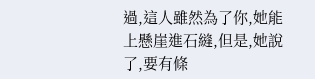過,這人雖然為了你,她能上懸崖進石縫,但是,她說了,要有條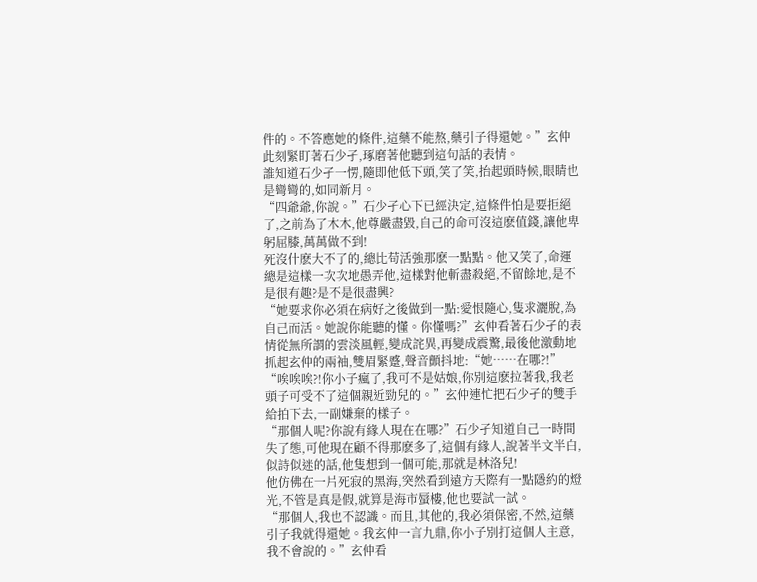件的。不答應她的條件,這藥不能熬,藥引子得還她。”玄仲此刻緊盯著石少孑,琢磨著他聽到這句話的表情。
誰知道石少孑一愣,隨即他低下頭,笑了笑,抬起頭時候,眼睛也是彎彎的,如同新月。
“四爺爺,你說。”石少孑心下已經決定,這條件怕是要拒絕了,之前為了木木,他尊嚴盡毀,自己的命可沒這麽值錢,讓他卑躬屈膝,萬萬做不到!
死沒什麽大不了的,總比苟活強那麽一點點。他又笑了,命運總是這樣一次次地愚弄他,這樣對他斬盡殺絕,不留餘地,是不是很有趣?是不是很盡興?
“她要求你必須在病好之後做到一點:愛恨隨心,隻求灑脫,為自己而活。她說你能聽的懂。你懂嗎?”玄仲看著石少孑的表情從無所謂的雲淡風輕,變成詫異,再變成震驚,最後他激動地抓起玄仲的兩袖,雙眉緊蹙,聲音顫抖地:“她……在哪?!”
“唉唉唉?!你小子瘋了,我可不是姑娘,你別這麽拉著我,我老頭子可受不了這個親近勁兒的。”玄仲連忙把石少孑的雙手給拍下去,一副嫌棄的樣子。
“那個人呢?你說有緣人現在在哪?”石少孑知道自己一時間失了態,可他現在顧不得那麽多了,這個有緣人,說著半文半白,似詩似迷的話,他隻想到一個可能,那就是林洛兒!
他仿佛在一片死寂的黑海,突然看到遠方天際有一點隱約的燈光,不管是真是假,就算是海市蜃樓,他也要試一試。
“那個人,我也不認識。而且,其他的,我必須保密,不然,這藥引子我就得還她。我玄仲一言九鼎,你小子別打這個人主意,我不會說的。”玄仲看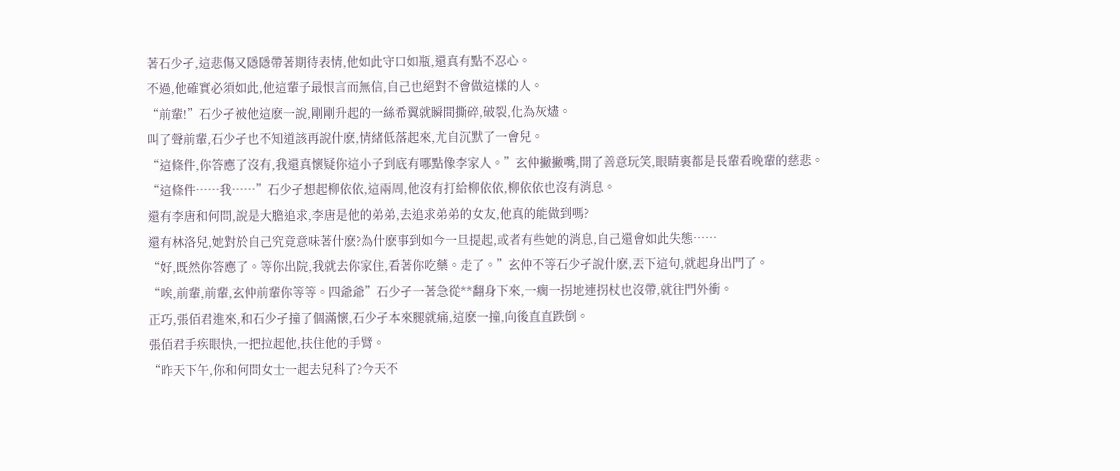著石少孑,這悲傷又隱隱帶著期待表情,他如此守口如瓶,還真有點不忍心。
不過,他確實必須如此,他這輩子最恨言而無信,自己也絕對不會做這樣的人。
“前輩!”石少孑被他這麽一說,剛剛升起的一絲希翼就瞬間撕碎,破裂,化為灰燼。
叫了聲前輩,石少孑也不知道該再說什麽,情緒低落起來,尤自沉默了一會兒。
“這條件,你答應了沒有,我還真懷疑你這小子到底有哪點像李家人。”玄仲撇撇嘴,開了善意玩笑,眼睛裏都是長輩看晚輩的慈悲。
“這條件……我……”石少孑想起柳依依,這兩周,他沒有打給柳依依,柳依依也沒有消息。
還有李唐和何問,說是大膽追求,李唐是他的弟弟,去追求弟弟的女友,他真的能做到嗎?
還有林洛兒,她對於自己究竟意味著什麽?為什麽事到如今一旦提起,或者有些她的消息,自己還會如此失態……
“好,既然你答應了。等你出院,我就去你家住,看著你吃藥。走了。”玄仲不等石少孑說什麽,丟下這句,就起身出門了。
“唉,前輩,前輩,玄仲前輩你等等。四爺爺”石少孑一著急從**翻身下來,一瘸一拐地連拐杖也沒帶,就往門外衝。
正巧,張佰君進來,和石少孑撞了個滿懷,石少孑本來腿就痛,這麽一撞,向後直直跌倒。
張佰君手疾眼快,一把拉起他,扶住他的手臂。
“昨天下午,你和何問女士一起去兒科了?今天不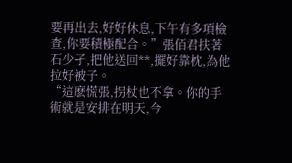要再出去,好好休息,下午有多項檢查,你要積極配合。”張佰君扶著石少孑,把他送回**,擺好靠枕,為他拉好被子。
“這麽慌張,拐杖也不拿。你的手術就是安排在明天,今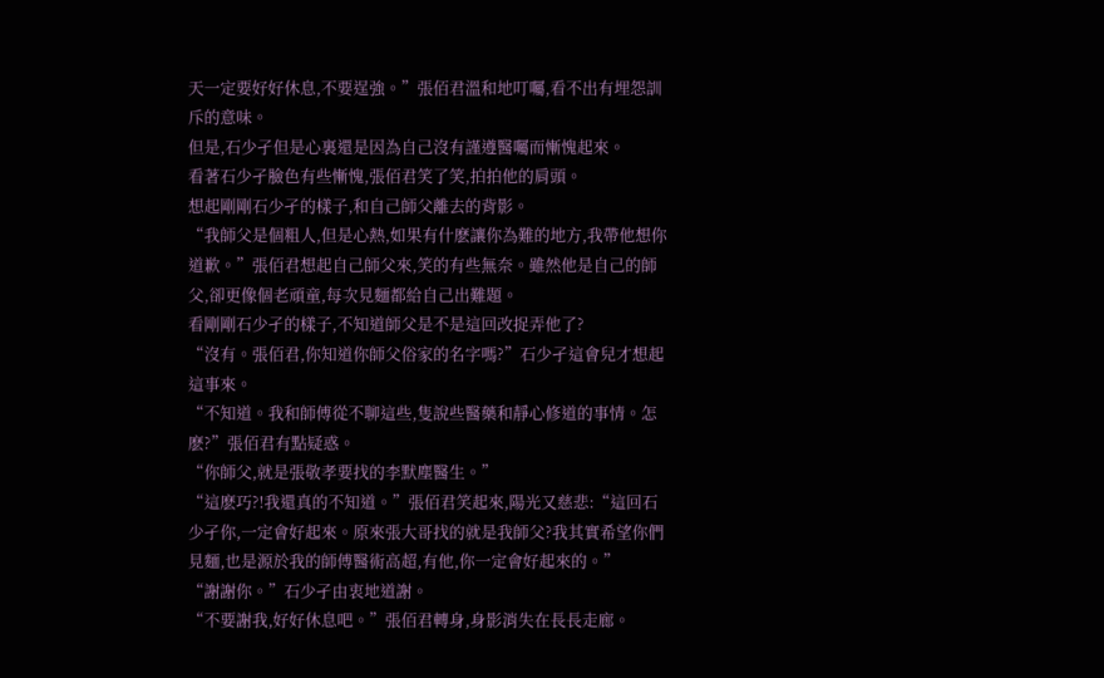天一定要好好休息,不要逞強。”張佰君溫和地叮囑,看不出有埋怨訓斥的意味。
但是,石少孑但是心裏還是因為自己沒有謹遵醫囑而慚愧起來。
看著石少孑臉色有些慚愧,張佰君笑了笑,拍拍他的肩頭。
想起剛剛石少孑的樣子,和自己師父離去的背影。
“我師父是個粗人,但是心熱,如果有什麽讓你為難的地方,我帶他想你道歉。”張佰君想起自己師父來,笑的有些無奈。雖然他是自己的師父,卻更像個老頑童,每次見麵都給自己出難題。
看剛剛石少孑的樣子,不知道師父是不是這回改捉弄他了?
“沒有。張佰君,你知道你師父俗家的名字嗎?”石少孑這會兒才想起這事來。
“不知道。我和師傅從不聊這些,隻說些醫藥和靜心修道的事情。怎麽?”張佰君有點疑惑。
“你師父,就是張敬孝要找的李默塵醫生。”
“這麽巧?!我還真的不知道。”張佰君笑起來,陽光又慈悲:“這回石少孑你,一定會好起來。原來張大哥找的就是我師父?我其實希望你們見麵,也是源於我的師傅醫術高超,有他,你一定會好起來的。”
“謝謝你。”石少孑由衷地道謝。
“不要謝我,好好休息吧。”張佰君轉身,身影消失在長長走廊。